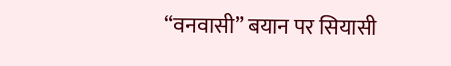“वनवासी” बयान पर सियासी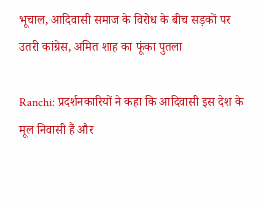भूचाल, आदिवासी समाज के विरोध के बीच सड़कों पर उतरी कांग्रेस, अमित शाह का फूंका पुतला

Ranchi: प्रदर्शनकारियों ने कहा कि आदिवासी इस देश के मूल निवासी हैं और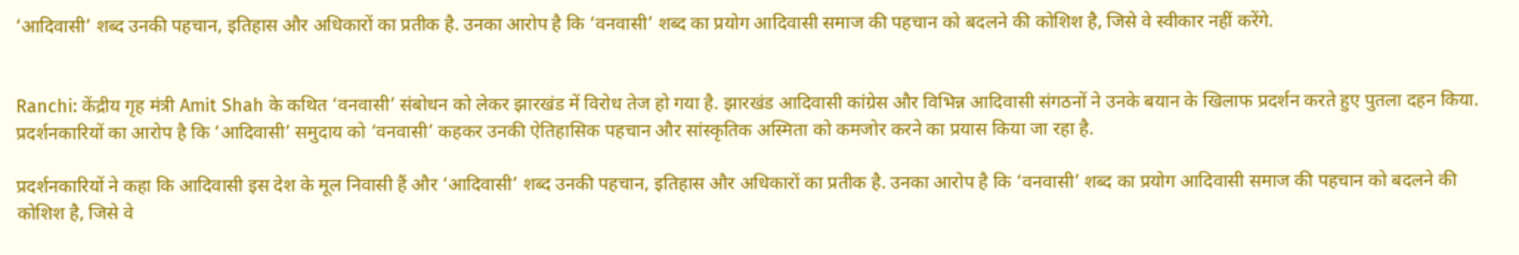‘आदिवासी’ शब्द उनकी पहचान, इतिहास और अधिकारों का प्रतीक है. उनका आरोप है कि ‘वनवासी’ शब्द का प्रयोग आदिवासी समाज की पहचान को बदलने की कोशिश है, जिसे वे स्वीकार नहीं करेंगे.


Ranchi: केंद्रीय गृह मंत्री Amit Shah के कथित ‘वनवासी’ संबोधन को लेकर झारखंड में विरोध तेज हो गया है. झारखंड आदिवासी कांग्रेस और विभिन्न आदिवासी संगठनों ने उनके बयान के खिलाफ प्रदर्शन करते हुए पुतला दहन किया. प्रदर्शनकारियों का आरोप है कि ‘आदिवासी’ समुदाय को ‘वनवासी’ कहकर उनकी ऐतिहासिक पहचान और सांस्कृतिक अस्मिता को कमजोर करने का प्रयास किया जा रहा है.

प्रदर्शनकारियों ने कहा कि आदिवासी इस देश के मूल निवासी हैं और ‘आदिवासी’ शब्द उनकी पहचान, इतिहास और अधिकारों का प्रतीक है. उनका आरोप है कि ‘वनवासी’ शब्द का प्रयोग आदिवासी समाज की पहचान को बदलने की कोशिश है, जिसे वे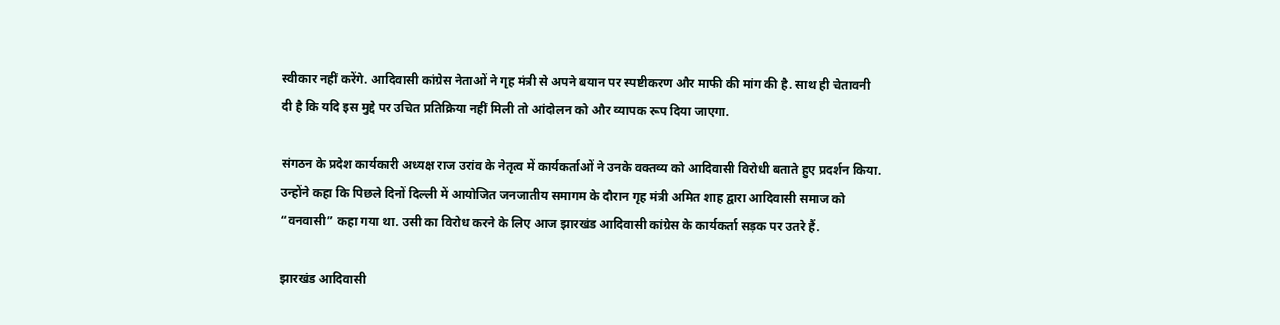स्वीकार नहीं करेंगे. आदिवासी कांग्रेस नेताओं ने गृह मंत्री से अपने बयान पर स्पष्टीकरण और माफी की मांग की है. साथ ही चेतावनी दी है कि यदि इस मुद्दे पर उचित प्रतिक्रिया नहीं मिली तो आंदोलन को और व्यापक रूप दिया जाएगा.

संगठन के प्रदेश कार्यकारी अध्यक्ष राज उरांव के नेतृत्व में कार्यकर्ताओं ने उनके वक्तव्य को आदिवासी विरोधी बताते हुए प्रदर्शन किया. उन्होंने कहा कि पिछले दिनों दिल्ली में आयोजित जनजातीय समागम के दौरान गृह मंत्री अमित शाह द्वारा आदिवासी समाज को “वनवासी” कहा गया था. उसी का विरोध करने के लिए आज झारखंड आदिवासी कांग्रेस के कार्यकर्ता सड़क पर उतरे हैं.

झारखंड आदिवासी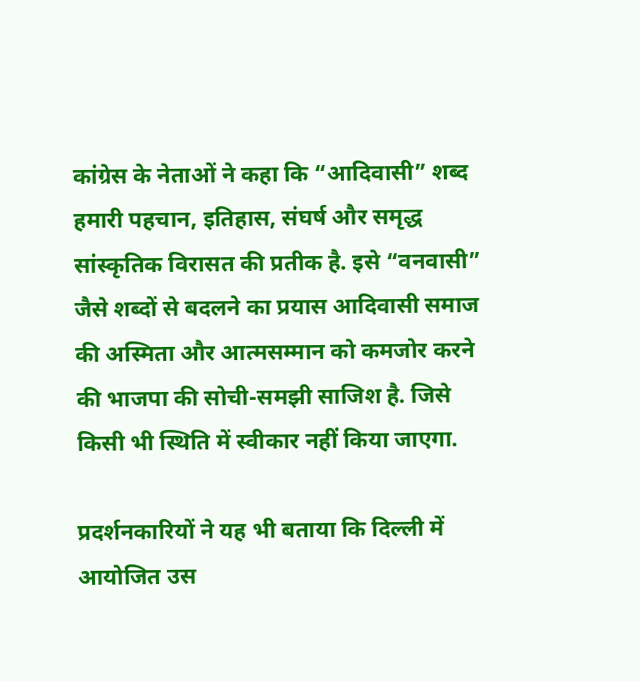कांग्रेस के नेताओं ने कहा कि “आदिवासी” शब्द हमारी पहचान, इतिहास, संघर्ष और समृद्ध सांस्कृतिक विरासत की प्रतीक है. इसे “वनवासी” जैसे शब्दों से बदलने का प्रयास आदिवासी समाज की अस्मिता और आत्मसम्मान को कमजोर करने की भाजपा की सोची-समझी साजिश है. जिसे किसी भी स्थिति में स्वीकार नहीं किया जाएगा.

प्रदर्शनकारियों ने यह भी बताया कि दिल्ली में आयोजित उस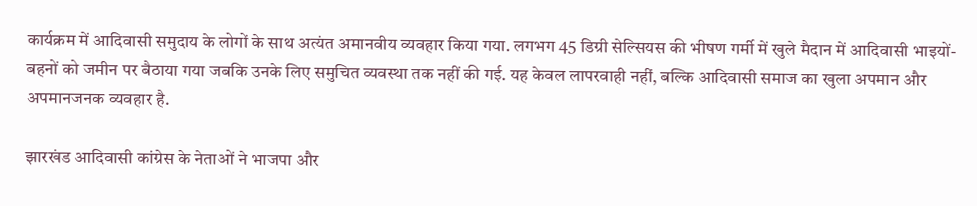कार्यक्रम में आदिवासी समुदाय के लोगों के साथ अत्यंत अमानवीय व्यवहार किया गया. लगभग 45 डिग्री सेल्सियस की भीषण गर्मी में खुले मैदान में आदिवासी भाइयों-बहनों को जमीन पर बैठाया गया जबकि उनके लिए समुचित व्यवस्था तक नहीं की गई. यह केवल लापरवाही नहीं, बल्कि आदिवासी समाज का खुला अपमान और अपमानजनक व्यवहार है.

झारखंड आदिवासी कांग्रेस के नेताओं ने भाजपा और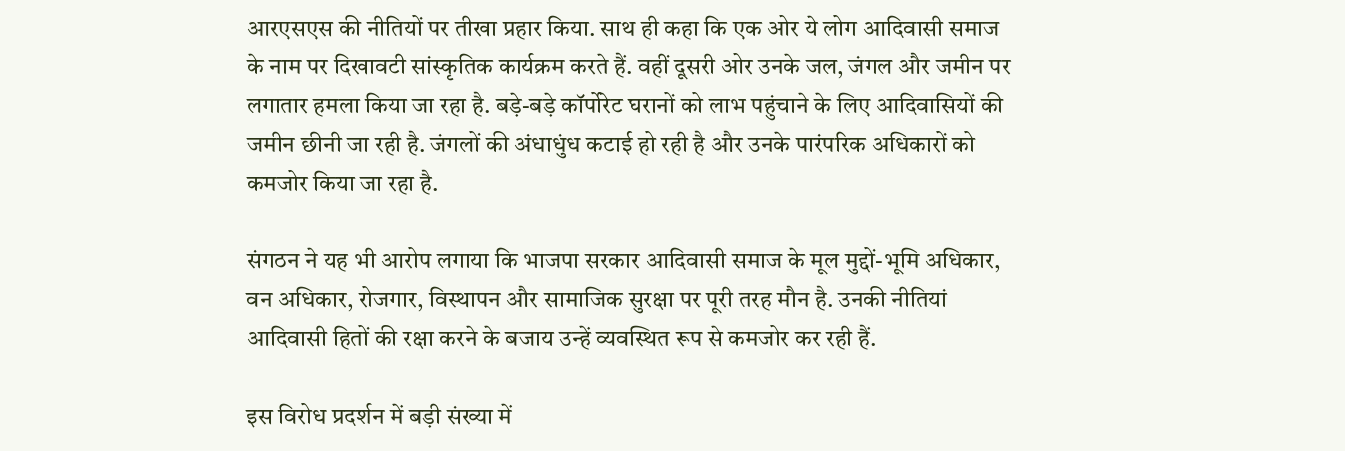आरएसएस की नीतियों पर तीखा प्रहार किया. साथ ही कहा कि एक ओर ये लोग आदिवासी समाज के नाम पर दिखावटी सांस्कृतिक कार्यक्रम करते हैं. वहीं दूसरी ओर उनके जल, जंगल और जमीन पर लगातार हमला किया जा रहा है. बड़े-बड़े कॉर्पोरेट घरानों को लाभ पहुंचाने के लिए आदिवासियों की जमीन छीनी जा रही है. जंगलों की अंधाधुंध कटाई हो रही है और उनके पारंपरिक अधिकारों को कमजोर किया जा रहा है.

संगठन ने यह भी आरोप लगाया कि भाजपा सरकार आदिवासी समाज के मूल मुद्दों-भूमि अधिकार, वन अधिकार, रोजगार, विस्थापन और सामाजिक सुरक्षा पर पूरी तरह मौन है. उनकी नीतियां आदिवासी हितों की रक्षा करने के बजाय उन्हें व्यवस्थित रूप से कमजोर कर रही हैं.

इस विरोध प्रदर्शन में बड़ी संख्या में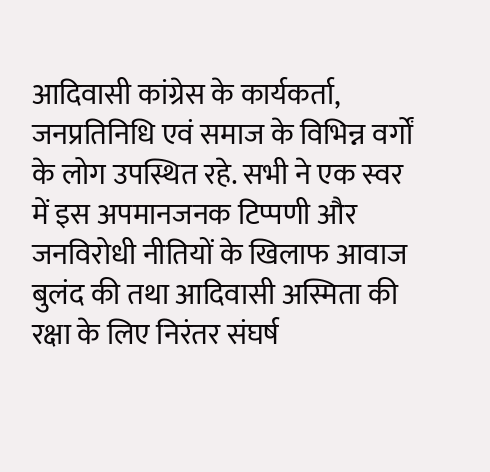आदिवासी कांग्रेस के कार्यकर्ता, जनप्रतिनिधि एवं समाज के विभिन्न वर्गों के लोग उपस्थित रहे. सभी ने एक स्वर में इस अपमानजनक टिप्पणी और जनविरोधी नीतियों के खिलाफ आवाज बुलंद की तथा आदिवासी अस्मिता की रक्षा के लिए निरंतर संघर्ष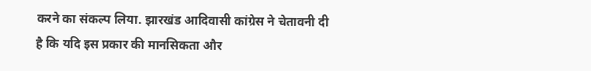करने का संकल्प लिया. झारखंड आदिवासी कांग्रेस ने चेतावनी दी है कि यदि इस प्रकार की मानसिकता और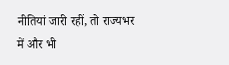नीतियां जारी रहीं, तो राज्यभर में और भी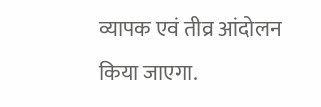व्यापक एवं तीव्र आंदोलन किया जाएगा.